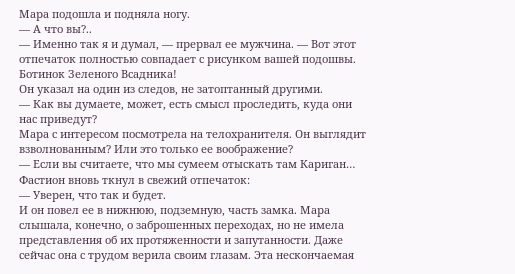Мара подошла и подняла ногу.
— А что вы?..
— Именно так я и думал, — прервал ее мужчина. — Вот этот отпечаток полностью совпадает с рисунком вашей подошвы. Ботинок Зеленого Всадника!
Он указал на один из следов, не затоптанный другими.
— Как вы думаете, может, есть смысл проследить, куда они нас приведут?
Мара с интересом посмотрела на телохранителя. Он выглядит взволнованным? Или это только ее воображение?
— Если вы считаете, что мы сумеем отыскать там Кариган…
Фастион вновь ткнул в свежий отпечаток:
— Уверен, что так и будет.
И он повел ее в нижнюю, подземную, часть замка. Мара слышала, конечно, о заброшенных переходах, но не имела представления об их протяженности и запутанности. Даже сейчас она с трудом верила своим глазам. Эта нескончаемая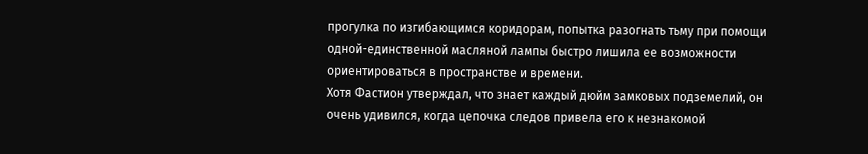прогулка по изгибающимся коридорам, попытка разогнать тьму при помощи одной-единственной масляной лампы быстро лишила ее возможности ориентироваться в пространстве и времени.
Хотя Фастион утверждал, что знает каждый дюйм замковых подземелий, он очень удивился, когда цепочка следов привела его к незнакомой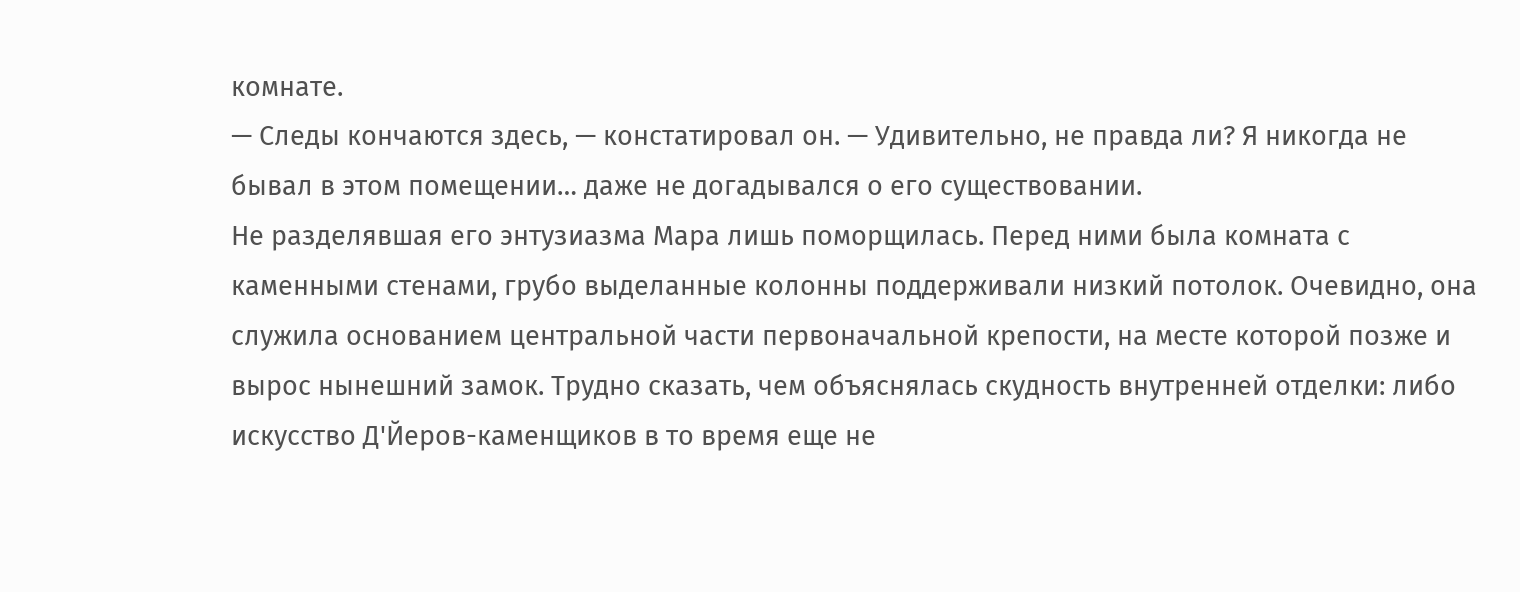комнате.
— Следы кончаются здесь, — констатировал он. — Удивительно, не правда ли? Я никогда не бывал в этом помещении… даже не догадывался о его существовании.
Не разделявшая его энтузиазма Мара лишь поморщилась. Перед ними была комната с каменными стенами, грубо выделанные колонны поддерживали низкий потолок. Очевидно, она служила основанием центральной части первоначальной крепости, на месте которой позже и вырос нынешний замок. Трудно сказать, чем объяснялась скудность внутренней отделки: либо искусство Д'Йеров-каменщиков в то время еще не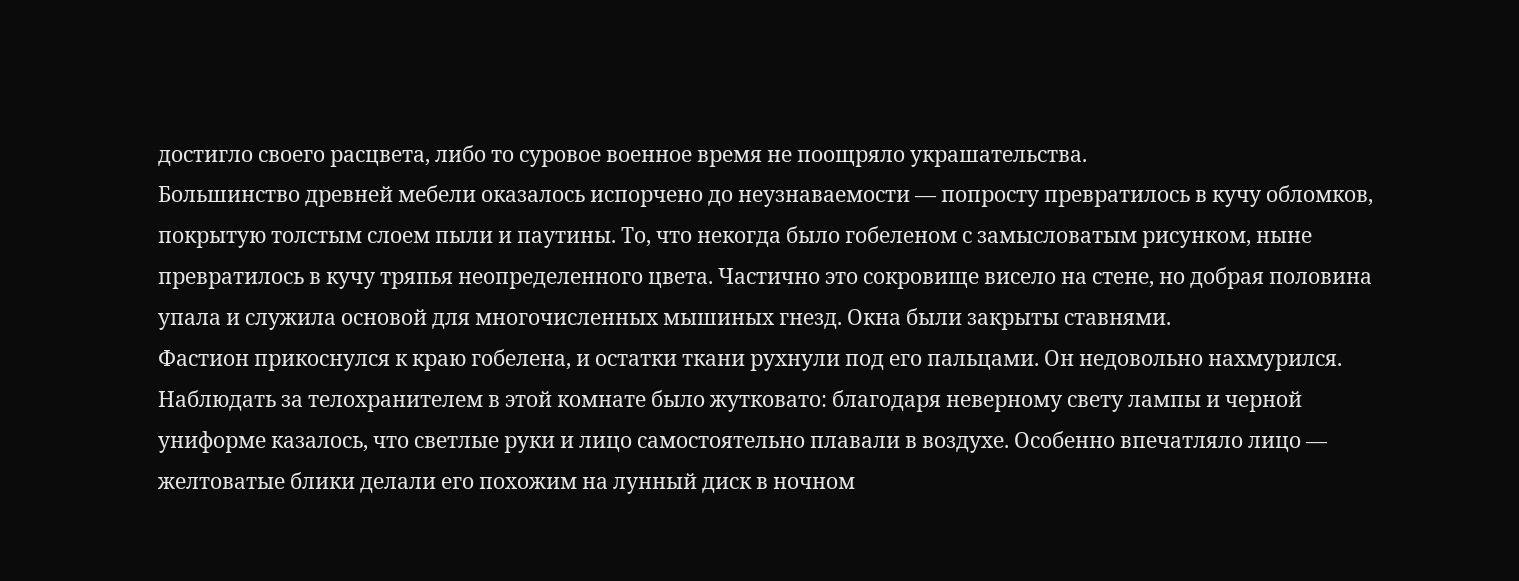достигло своего расцвета, либо то суровое военное время не поощряло украшательства.
Большинство древней мебели оказалось испорчено до неузнаваемости — попросту превратилось в кучу обломков, покрытую толстым слоем пыли и паутины. То, что некогда было гобеленом с замысловатым рисунком, ныне превратилось в кучу тряпья неопределенного цвета. Частично это сокровище висело на стене, но добрая половина упала и служила основой для многочисленных мышиных гнезд. Окна были закрыты ставнями.
Фастион прикоснулся к краю гобелена, и остатки ткани рухнули под его пальцами. Он недовольно нахмурился. Наблюдать за телохранителем в этой комнате было жутковато: благодаря неверному свету лампы и черной униформе казалось, что светлые руки и лицо самостоятельно плавали в воздухе. Особенно впечатляло лицо — желтоватые блики делали его похожим на лунный диск в ночном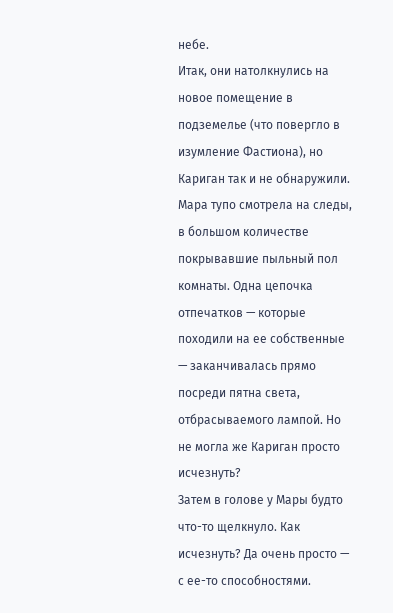небе.
Итак, они натолкнулись на новое помещение в подземелье (что повергло в изумление Фастиона), но Кариган так и не обнаружили. Мара тупо смотрела на следы, в большом количестве покрывавшие пыльный пол комнаты. Одна цепочка отпечатков — которые походили на ее собственные — заканчивалась прямо посреди пятна света, отбрасываемого лампой. Но не могла же Кариган просто исчезнуть?
Затем в голове у Мары будто что-то щелкнуло. Как исчезнуть? Да очень просто — с ее-то способностями.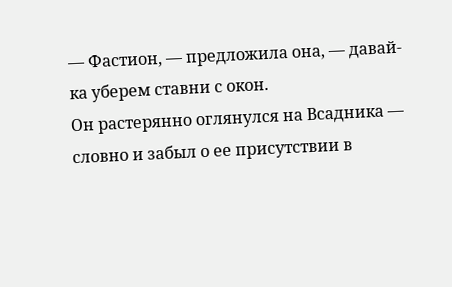— Фастион, — предложила она, — давай-ка уберем ставни с окон.
Он растерянно оглянулся на Всадника — словно и забыл о ее присутствии в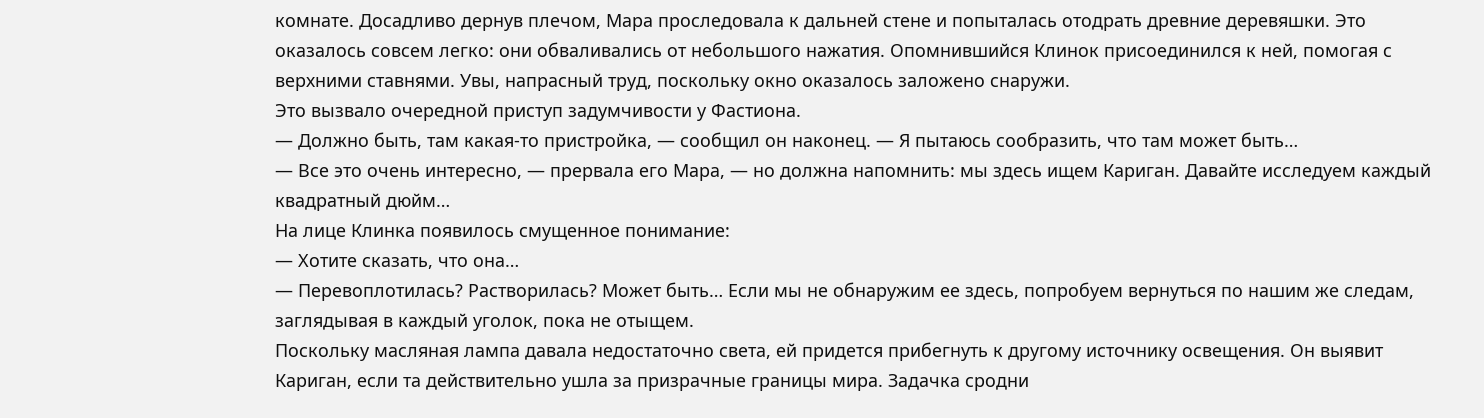комнате. Досадливо дернув плечом, Мара проследовала к дальней стене и попыталась отодрать древние деревяшки. Это оказалось совсем легко: они обваливались от небольшого нажатия. Опомнившийся Клинок присоединился к ней, помогая с верхними ставнями. Увы, напрасный труд, поскольку окно оказалось заложено снаружи.
Это вызвало очередной приступ задумчивости у Фастиона.
— Должно быть, там какая-то пристройка, — сообщил он наконец. — Я пытаюсь сообразить, что там может быть…
— Все это очень интересно, — прервала его Мара, — но должна напомнить: мы здесь ищем Кариган. Давайте исследуем каждый квадратный дюйм…
На лице Клинка появилось смущенное понимание:
— Хотите сказать, что она…
— Перевоплотилась? Растворилась? Может быть… Если мы не обнаружим ее здесь, попробуем вернуться по нашим же следам, заглядывая в каждый уголок, пока не отыщем.
Поскольку масляная лампа давала недостаточно света, ей придется прибегнуть к другому источнику освещения. Он выявит Кариган, если та действительно ушла за призрачные границы мира. Задачка сродни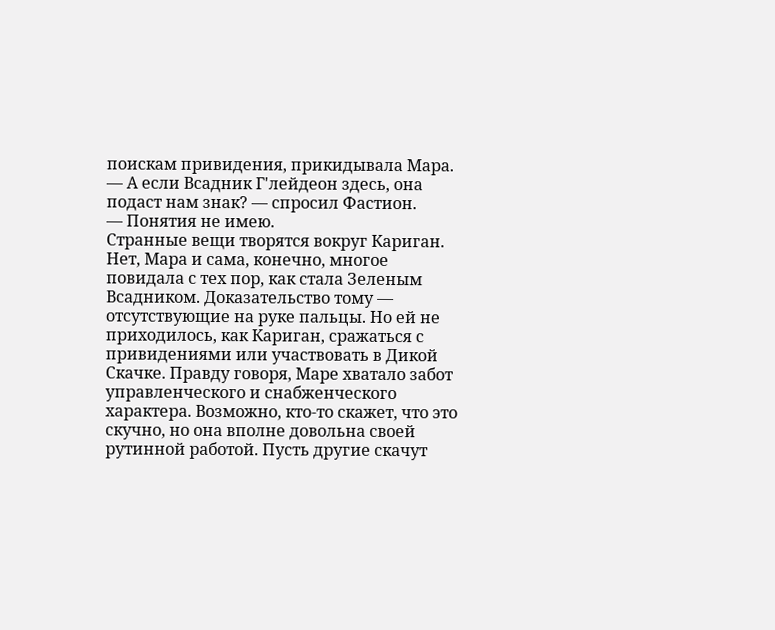поискам привидения, прикидывала Мара.
— А если Всадник Г'лейдеон здесь, она подаст нам знак? — спросил Фастион.
— Понятия не имею.
Странные вещи творятся вокруг Кариган. Нет, Мара и сама, конечно, многое повидала с тех пор, как стала Зеленым Всадником. Доказательство тому — отсутствующие на руке пальцы. Но ей не приходилось, как Кариган, сражаться с привидениями или участвовать в Дикой Скачке. Правду говоря, Маре хватало забот управленческого и снабженческого характера. Возможно, кто-то скажет, что это скучно, но она вполне довольна своей рутинной работой. Пусть другие скачут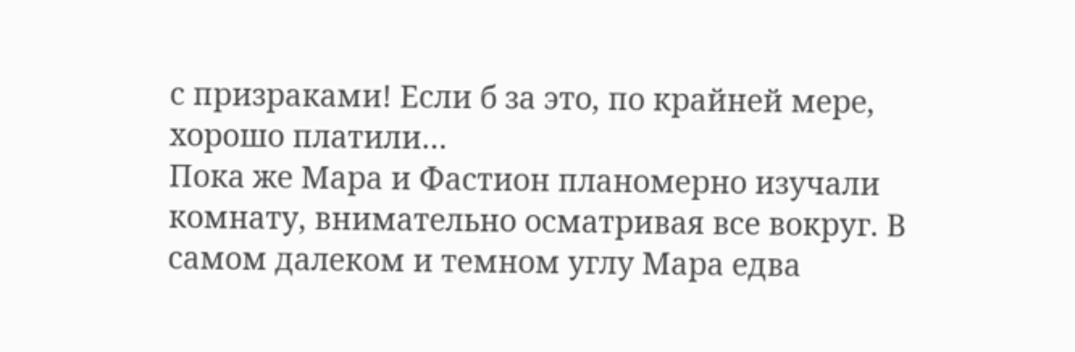с призраками! Если б за это, по крайней мере, хорошо платили…
Пока же Мара и Фастион планомерно изучали комнату, внимательно осматривая все вокруг. В самом далеком и темном углу Мара едва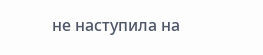не наступила на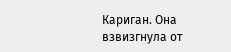Кариган. Она взвизгнула от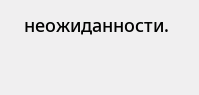неожиданности.